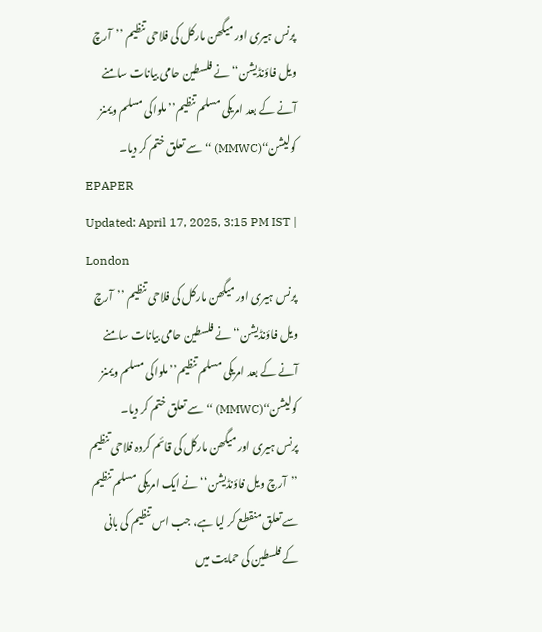پرنس ہیری اور میگھن مارکل کی فلاحی تنظیم ’’آرچ ویل فاؤنڈیشن‘‘نے فلسطین حامی بیانات سامنے آنے کے بعد امریکی مسلم تنظیم’’ملواکی مسلم ویمنز کولیشن‘‘(MMWC) ‘‘ سے تعلق ختم کر دیا۔
EPAPER
Updated: April 17, 2025, 3:15 PM IST | London
پرنس ہیری اور میگھن مارکل کی فلاحی تنظیم ’’آرچ ویل فاؤنڈیشن‘‘نے فلسطین حامی بیانات سامنے آنے کے بعد امریکی مسلم تنظیم’’ملواکی مسلم ویمنز کولیشن‘‘(MMWC) ‘‘ سے تعلق ختم کر دیا۔
پرنس ہیری اور میگھن مارکل کی قائم کردہ فلاحی تنظیم ’’آرچ ویل فاؤنڈیشن‘‘ نے ایک امریکی مسلم تنظیم سے تعلق منقطع کر لیا ہے، جب اس تنظیم کی بانی کے فلسطین کی حمایت میں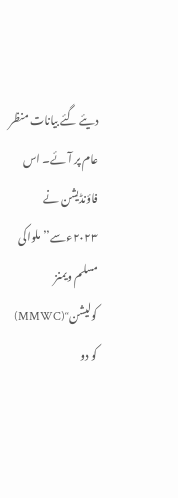دیئے گئے بیانات منظر عام پر آئے۔ اس فاؤنڈیشن نے ۲۰۲۳ءسے’’ملواکی مسلم ویمنز کولیشن‘‘(MMWC) کو دو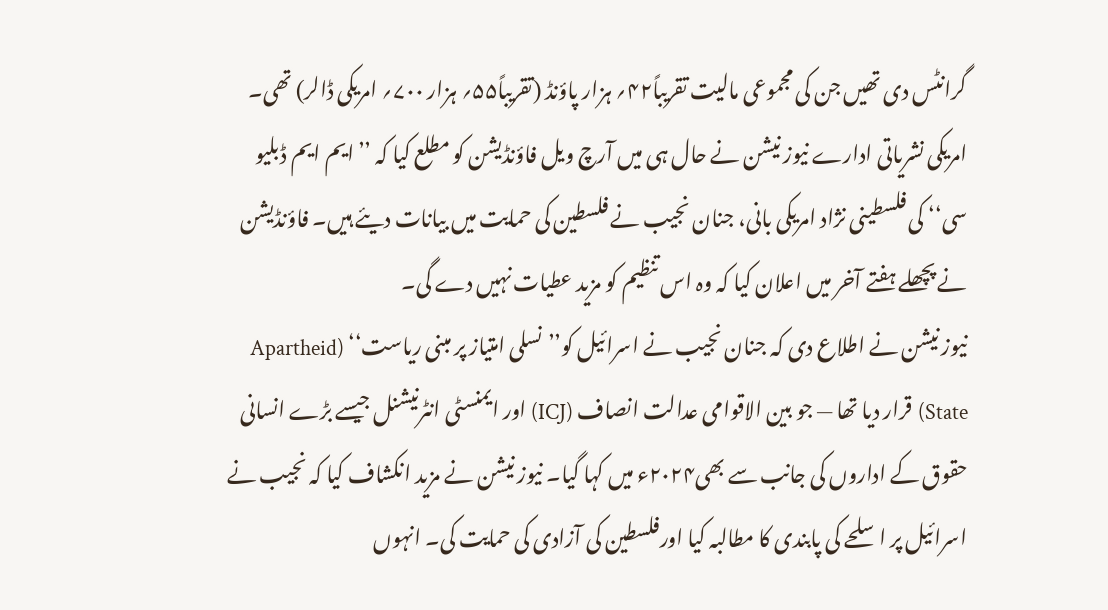گرانٹس دی تھیں جن کی مجموعی مالیت تقریباً۴۲؍ ہزار پاؤنڈ (تقریباً۵۵؍ ہزار ۷۰۰؍ امریکی ڈالر) تھی۔ امریکی نشریاتی ادارے نیوز نیشن نے حال ہی میں آرچ ویل فاؤنڈیشن کو مطلع کیا کہ ’’ایم ایم ڈبلیو سی‘‘ کی فلسطینی نژاد امریکی بانی، جنان نجیب نے فلسطین کی حمایت میں بیانات دیئے ہیں۔ فاؤنڈیشن نے پچھلے ہفتے آخر میں اعلان کیا کہ وہ اس تنظیم کو مزید عطیات نہیں دے گی۔
نیوز نیشن نے اطلاع دی کہ جنان نجیب نے اسرائیل کو’’نسلی امتیاز پر مبنی ریاست‘‘ (Apartheid State) قرار دیا تھا — جو بین الاقوامی عدالت انصاف (ICJ) اور ایمنسٹی انٹرنیشنل جیسے بڑے انسانی حقوق کے اداروں کی جانب سے بھی۲۰۲۴ء میں کہا گیا۔ نیوز نیشن نے مزید انکشاف کیا کہ نجیب نے اسرائیل پر اسلحے کی پابندی کا مطالبہ کیا اورفلسطین کی آزادی کی حمایت کی۔ انہوں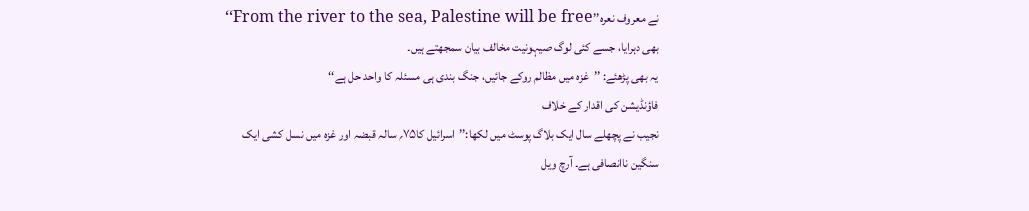نے معروف نعرہ’’From the river to the sea, Palestine will be free‘‘ بھی دہرایا، جسے کئی لوگ صیہونیت مخالف بیان سمجھتے ہیں۔
یہ بھی پڑھئے: ’’غزہ میں مظالم روکے جائیں، جنگ بندی ہی مسئلہ کا واحد حل ہے‘‘
فاؤنڈیشن کی اقدار کے خلاف
نجیب نے پچھلے سال ایک بلاگ پوسٹ میں لکھا:’’اسرائیل کا۷۵؍ سالہ قبضہ اور غزہ میں نسل کشی ایک سنگین ناانصافی ہے۔ آرچ ویل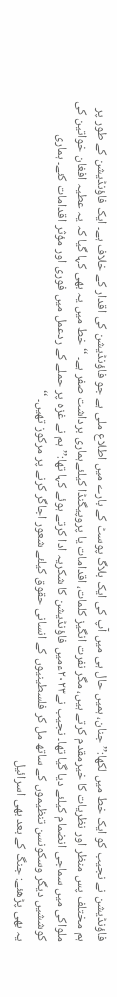فاؤنڈیشن نے نجیب کو ایک خط میں لکھا:’’جنان، ہمیں حال ہی میں آپ کی ایک بلاگ پوسٹ کے بارے میں اطلاع ملی ہے جو فاؤنڈیشن کی اقدار کے خلاف ہے۔ ایک فاؤنڈیشن کے طور پر ہم مختلف پس منظر اور نظریات کا خیرمقدم کرتے ہیں، مگر نفرت انگیز کلمات، اقدامات یا پروپیگنڈا کیلئےہماری برداشت صفر ہے۔ ‘‘خط میں یہ بھی کہا گیا کہ یہ عطیہ افغان خواتین کی ملواکی میں سماجی انضمام کیلئے دیا گیا تھا۔ نجیب نے۲۰۲۳ءمیں فاؤنڈیشن کا شکریہ ادا کرتے ہوئے کہا تھا:’’ہم نے غزہ پر حملے کے ردعمل میں فوری اور مؤثر اقدامات کئے۔ ہماری کوششیں دیگر وسکونسن تنظیموں کے ساتھ مل کر فلسطینیوں کے انسانی حقوق کیلئے شعور اجاگر کرنے پر مرکوز تھیں۔ ‘‘
یہ بھی پڑھئے: جنگ کے بعد بھی اسرائیل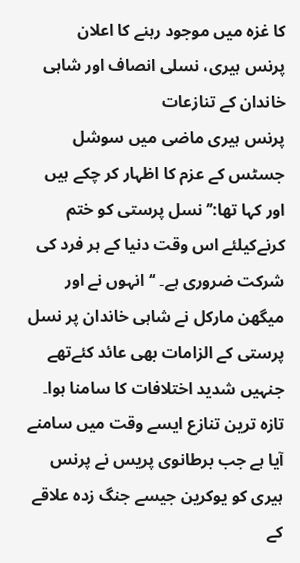کا غزہ میں موجود رہنے کا اعلان
پرنس ہیری، نسلی انصاف اور شاہی خاندان کے تنازعات
پرنس ہیری ماضی میں سوشل جسٹس کے عزم کا اظہار کر چکے ہیں اور کہا تھا:’’نسل پرستی کو ختم کرنےکیلئے اس وقت دنیا کے ہر فرد کی شرکت ضروری ہے۔ ‘‘انہوں نے اور میگھن مارکل نے شاہی خاندان پر نسل پرستی کے الزامات بھی عائد کئےتھے جنہیں شدید اختلافات کا سامنا ہوا۔ تازہ ترین تنازع ایسے وقت میں سامنے آیا ہے جب برطانوی پریس نے پرنس ہیری کو یوکرین جیسے جنگ زدہ علاقے کے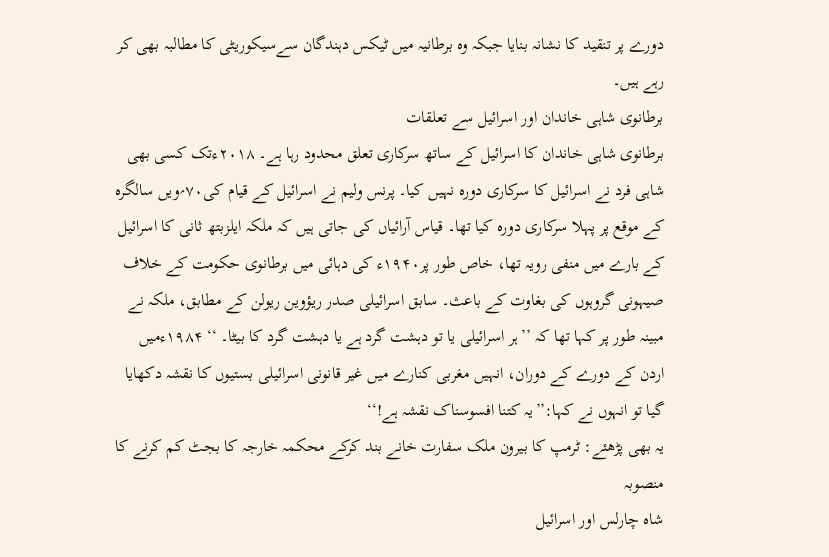دورے پر تنقید کا نشانہ بنایا جبکہ وہ برطانیہ میں ٹیکس دہندگان سےسیکوریٹی کا مطالبہ بھی کر رہے ہیں۔
برطانوی شاہی خاندان اور اسرائیل سے تعلقات
برطانوی شاہی خاندان کا اسرائیل کے ساتھ سرکاری تعلق محدود رہا ہے۔ ۲۰۱۸ءتک کسی بھی شاہی فرد نے اسرائیل کا سرکاری دورہ نہیں کیا۔ پرنس ولیم نے اسرائیل کے قیام کی۷۰؍ویں سالگرہ کے موقع پر پہلا سرکاری دورہ کیا تھا۔ قیاس آرائیاں کی جاتی ہیں کہ ملکہ ایلزبتھ ثانی کا اسرائیل کے بارے میں منفی رویہ تھا، خاص طور پر۱۹۴۰ء کی دہائی میں برطانوی حکومت کے خلاف صیہونی گروہوں کی بغاوت کے باعث۔ سابق اسرائیلی صدر ریؤوین ریولن کے مطابق، ملکہ نے مبینہ طور پر کہا تھا کہ ’’ہر اسرائیلی یا تو دہشت گرد ہے یا دہشت گرد کا بیٹا۔ ‘‘ ۱۹۸۴ءمیں اردن کے دورے کے دوران، انہیں مغربی کنارے میں غیر قانونی اسرائیلی بستیوں کا نقشہ دکھایا گیا تو انہوں نے کہا:’’یہ کتنا افسوسناک نقشہ ہے!‘‘
یہ بھی پڑھئے: ٹرمپ کا بیرون ملک سفارت خانے بند کرکے محکمہ خارجہ کا بجٹ کم کرنے کا منصوبہ
شاہ چارلس اور اسرائیل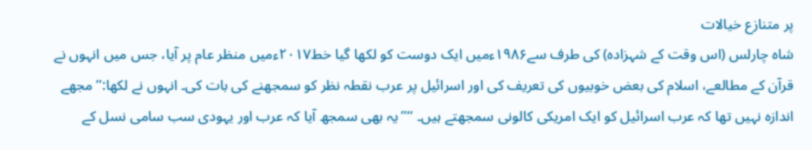پر متنازع خیالات
شاہ چارلس (اس وقت کے شہزادہ) کی طرف سے۱۹۸۶ءمیں ایک دوست کو لکھا گیا خط۲۰۱۷ءمیں منظر عام پر آیا، جس میں انہوں نے قرآن کے مطالعے، اسلام کی بعض خوبیوں کی تعریف کی اور اسرائیل پر عرب نقطہ نظر کو سمجھنے کی بات کی۔ انہوں نے لکھا:’’مجھے اندازہ نہیں تھا کہ عرب اسرائیل کو ایک امریکی کالونی سمجھتے ہیں۔ ‘‘’’یہ بھی سمجھ آیا کہ عرب اور یہودی سب سامی نسل کے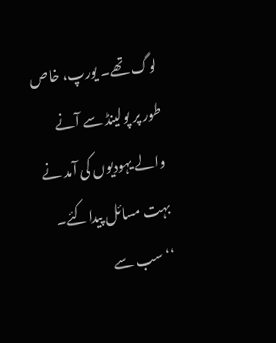لوگ تھے۔ یورپ، خاص طور پر پولینڈ سے آنے والے یہودیوں کی آمد نے بہت مسائل پیداکئے۔ ‘‘سب سے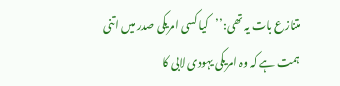متنازع بات یہ تھی:’’کیا کسی امریکی صدر میں اتنی ہمت ہے کہ وہ امریکی یہودی لابی کا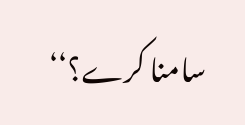سامنا کرے؟‘‘